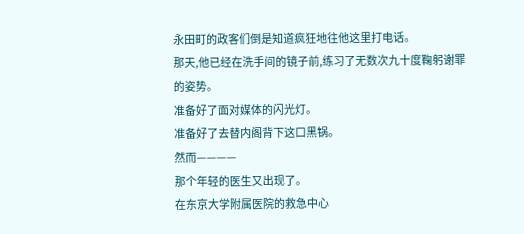永田町的政客们倒是知道疯狂地往他这里打电话。
那天,他已经在洗手间的镜子前,练习了无数次九十度鞠躬谢罪的姿势。
准备好了面对媒体的闪光灯。
准备好了去替内阁背下这口黑锅。
然而————
那个年轻的医生又出现了。
在东京大学附属医院的救急中心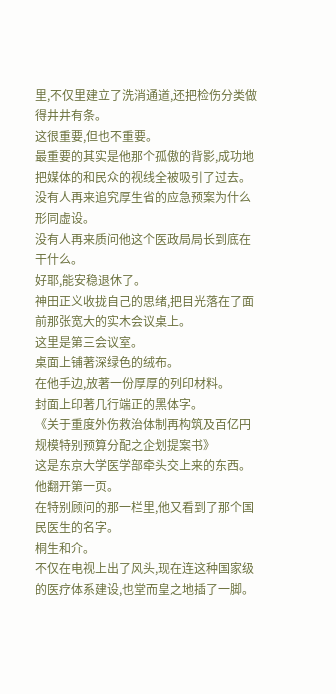里,不仅里建立了洗消通道,还把检伤分类做得井井有条。
这很重要,但也不重要。
最重要的其实是他那个孤傲的背影,成功地把媒体的和民众的视线全被吸引了过去。
没有人再来追究厚生省的应急预案为什么形同虚设。
没有人再来质问他这个医政局局长到底在干什么。
好耶,能安稳退休了。
神田正义收拢自己的思绪,把目光落在了面前那张宽大的实木会议桌上。
这里是第三会议室。
桌面上铺著深绿色的绒布。
在他手边,放著一份厚厚的列印材料。
封面上印著几行端正的黑体字。
《关于重度外伤救治体制再构筑及百亿円规模特别预算分配之企划提案书》
这是东京大学医学部牵头交上来的东西。
他翻开第一页。
在特别顾问的那一栏里,他又看到了那个国民医生的名字。
桐生和介。
不仅在电视上出了风头,现在连这种国家级的医疗体系建设,也堂而皇之地插了一脚。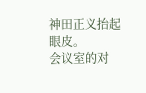神田正义抬起眼皮。
会议室的对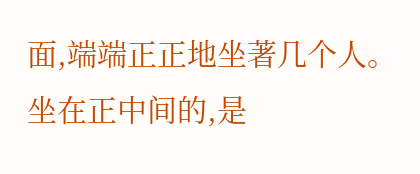面,端端正正地坐著几个人。
坐在正中间的,是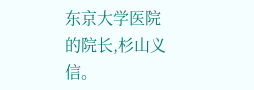东京大学医院的院长,杉山义信。